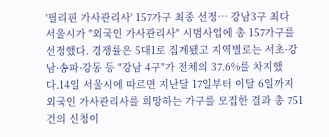'필리핀 가사관리사' 157가구 최종 선정… 강남3구 최다
서울시가 "외국인 가사관리사" 시범사업에 총 157가구를 선정했다. 경쟁률은 5대1로 집계됐고 지역별로는 서초·강남·송파·강동 등 "강남 4구"가 전체의 37.6%를 차지했다.14일 서울시에 따르면 지난달 17일부터 이달 6일까지 외국인 가사관리사를 희망하는 가구를 모집한 결과 총 751건의 신청이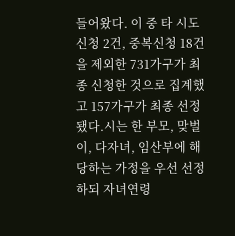들어왔다. 이 중 타 시도 신청 2건, 중복신청 18건을 제외한 731가구가 최종 신청한 것으로 집계했고 157가구가 최종 선정됐다.시는 한 부모, 맞벌이, 다자녀, 임산부에 해당하는 가정을 우선 선정하되 자녀연령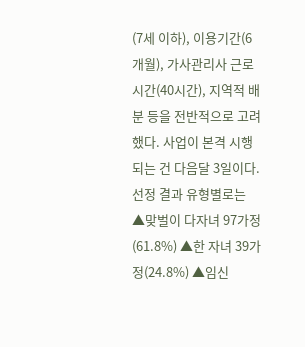(7세 이하), 이용기간(6개월), 가사관리사 근로시간(40시간), 지역적 배분 등을 전반적으로 고려했다. 사업이 본격 시행되는 건 다음달 3일이다. 선정 결과 유형별로는 ▲맞벌이 다자녀 97가정(61.8%) ▲한 자녀 39가정(24.8%) ▲임신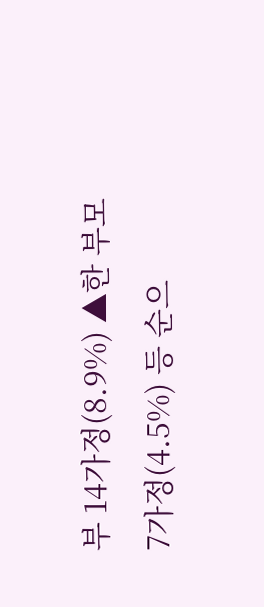부 14가정(8.9%) ▲한 부모 7가정(4.5%) 등 순으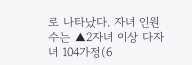로 나타났다. 자녀 인원수는 ▲2자녀 이상 다자녀 104가정(6